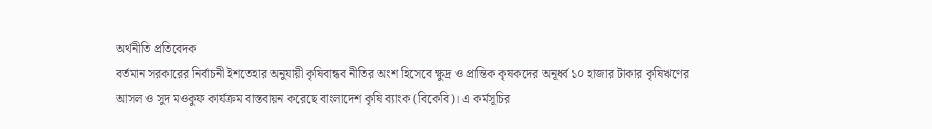অর্থনীতি প্রতিবেদক
বর্তমান সরকারের নির্বাচনী ইশতেহার অনুযায়ী কৃষিবান্ধব নীতির অংশ হিসেবে ক্ষুদ্র ও প্রান্তিক কৃষকদের অনূর্ধ্ব ১০ হাজার টাকার কৃষিঋণের আসল ও সুদ মওকুফ কার্যক্রম বাস্তবায়ন করেছে বাংলাদেশ কৃষি ব্যাংক (বিকেবি)। এ কর্মসূচির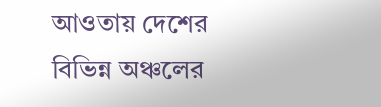আওতায় দেশের বিভিন্ন অঞ্চলের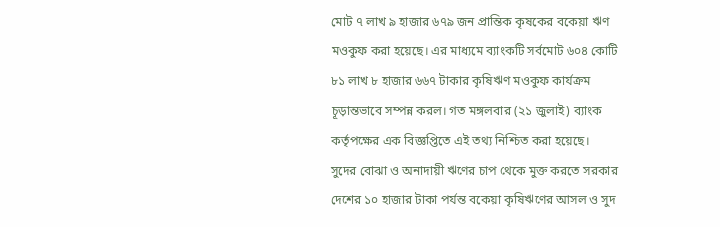মোট ৭ লাখ ৯ হাজার ৬৭৯ জন প্রান্তিক কৃষকের বকেয়া ঋণ মওকুফ করা হয়েছে। এর মাধ্যমে ব্যাংকটি সর্বমোট ৬০৪ কোটি ৮১ লাখ ৮ হাজার ৬৬৭ টাকার কৃষিঋণ মওকুফ কার্যক্রম চূড়ান্তভাবে সম্পন্ন করল। গত মঙ্গলবার (২১ জুলাই) ব্যাংক কর্তৃপক্ষের এক বিজ্ঞপ্তিতে এই তথ্য নিশ্চিত করা হয়েছে।
সুদের বোঝা ও অনাদায়ী ঋণের চাপ থেকে মুক্ত করতে সরকার দেশের ১০ হাজার টাকা পর্যন্ত বকেয়া কৃষিঋণের আসল ও সুদ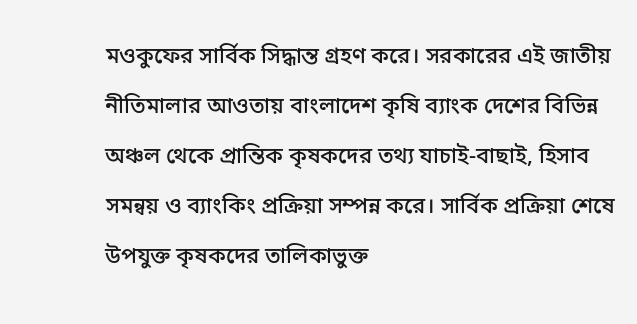মওকুফের সার্বিক সিদ্ধান্ত গ্রহণ করে। সরকারের এই জাতীয় নীতিমালার আওতায় বাংলাদেশ কৃষি ব্যাংক দেশের বিভিন্ন অঞ্চল থেকে প্রান্তিক কৃষকদের তথ্য যাচাই-বাছাই, হিসাব সমন্বয় ও ব্যাংকিং প্রক্রিয়া সম্পন্ন করে। সার্বিক প্রক্রিয়া শেষে উপযুক্ত কৃষকদের তালিকাভুক্ত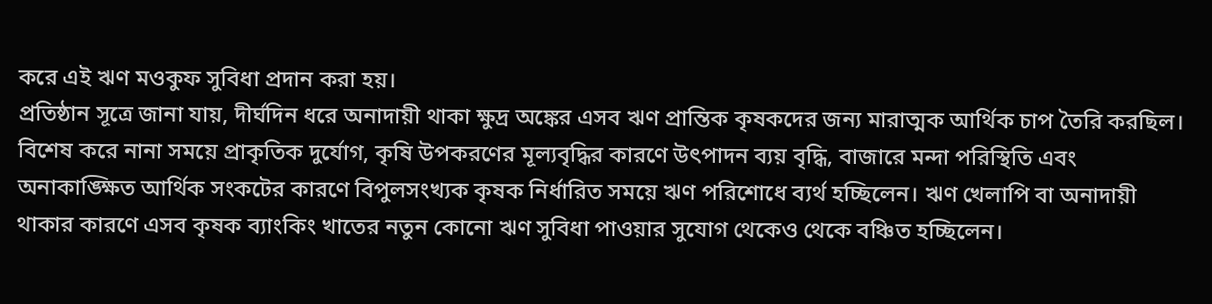করে এই ঋণ মওকুফ সুবিধা প্রদান করা হয়।
প্রতিষ্ঠান সূত্রে জানা যায়, দীর্ঘদিন ধরে অনাদায়ী থাকা ক্ষুদ্র অঙ্কের এসব ঋণ প্রান্তিক কৃষকদের জন্য মারাত্মক আর্থিক চাপ তৈরি করছিল। বিশেষ করে নানা সময়ে প্রাকৃতিক দুর্যোগ, কৃষি উপকরণের মূল্যবৃদ্ধির কারণে উৎপাদন ব্যয় বৃদ্ধি, বাজারে মন্দা পরিস্থিতি এবং অনাকাঙ্ক্ষিত আর্থিক সংকটের কারণে বিপুলসংখ্যক কৃষক নির্ধারিত সময়ে ঋণ পরিশোধে ব্যর্থ হচ্ছিলেন। ঋণ খেলাপি বা অনাদায়ী থাকার কারণে এসব কৃষক ব্যাংকিং খাতের নতুন কোনো ঋণ সুবিধা পাওয়ার সুযোগ থেকেও থেকে বঞ্চিত হচ্ছিলেন।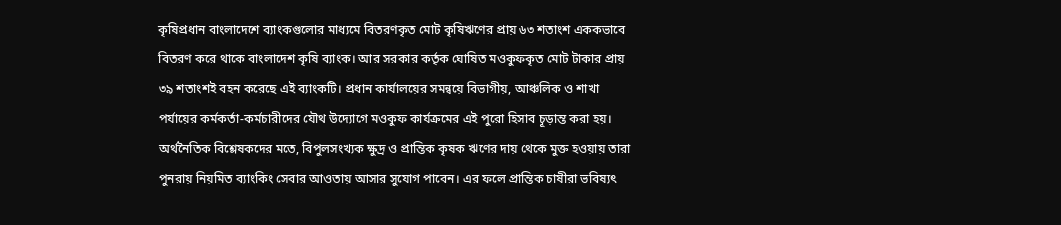কৃষিপ্রধান বাংলাদেশে ব্যাংকগুলোর মাধ্যমে বিতরণকৃত মোট কৃষিঋণের প্রায় ৬৩ শতাংশ এককভাবে বিতরণ করে থাকে বাংলাদেশ কৃষি ব্যাংক। আর সরকার কর্তৃক ঘোষিত মওকুফকৃত মোট টাকার প্রায় ৩৯ শতাংশই বহন করেছে এই ব্যাংকটি। প্রধান কার্যালয়ের সমন্বয়ে বিভাগীয়, আঞ্চলিক ও শাখা পর্যায়ের কর্মকর্তা-কর্মচারীদের যৌথ উদ্যোগে মওকুফ কার্যক্রমের এই পুরো হিসাব চূড়ান্ত করা হয়।
অর্থনৈতিক বিশ্লেষকদের মতে, বিপুলসংখ্যক ক্ষুদ্র ও প্রান্তিক কৃষক ঋণের দায় থেকে মুক্ত হওয়ায় তারা পুনরায় নিয়মিত ব্যাংকিং সেবার আওতায় আসার সুযোগ পাবেন। এর ফলে প্রান্তিক চাষীরা ভবিষ্যৎ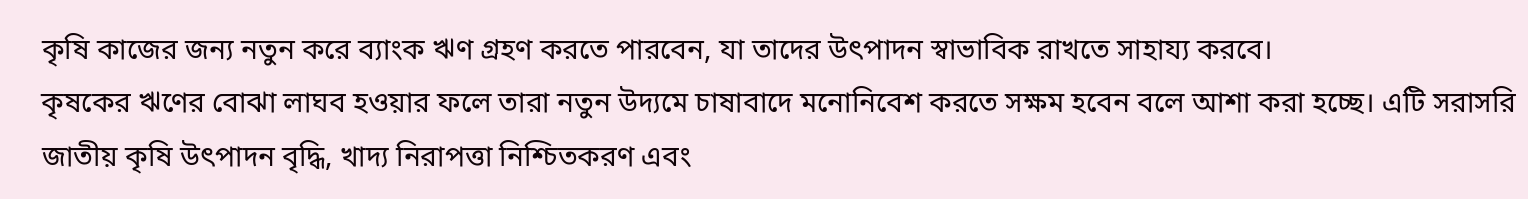কৃষি কাজের জন্য নতুন করে ব্যাংক ঋণ গ্রহণ করতে পারবেন, যা তাদের উৎপাদন স্বাভাবিক রাখতে সাহায্য করবে।
কৃষকের ঋণের বোঝা লাঘব হওয়ার ফলে তারা নতুন উদ্যমে চাষাবাদে মনোনিবেশ করতে সক্ষম হবেন বলে আশা করা হচ্ছে। এটি সরাসরি জাতীয় কৃষি উৎপাদন বৃদ্ধি, খাদ্য নিরাপত্তা নিশ্চিতকরণ এবং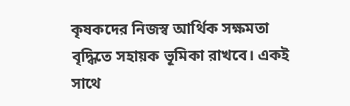কৃষকদের নিজস্ব আর্থিক সক্ষমতা বৃদ্ধিতে সহায়ক ভূমিকা রাখবে। একই সাথে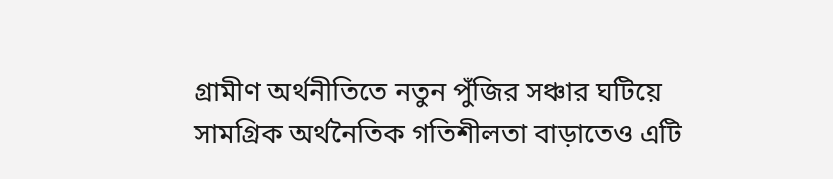গ্রামীণ অর্থনীতিতে নতুন পুঁজির সঞ্চার ঘটিয়ে সামগ্রিক অর্থনৈতিক গতিশীলতা বাড়াতেও এটি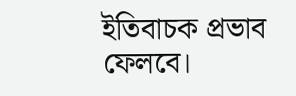ইতিবাচক প্রভাব ফেলবে।